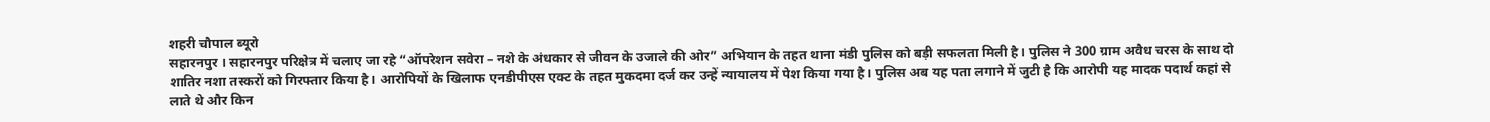शहरी चौपाल ब्यूरो
सहारनपुर । सहारनपुर परिक्षेत्र में चलाए जा रहे “ऑपरेशन सवेरा – नशे के अंधकार से जीवन के उजाले की ओर” अभियान के तहत थाना मंडी पुलिस को बड़ी सफलता मिली है। पुलिस ने 300 ग्राम अवैध चरस के साथ दो शातिर नशा तस्करों को गिरफ्तार किया है। आरोपियों के खिलाफ एनडीपीएस एक्ट के तहत मुकदमा दर्ज कर उन्हें न्यायालय में पेश किया गया है। पुलिस अब यह पता लगाने में जुटी है कि आरोपी यह मादक पदार्थ कहां से लाते थे और किन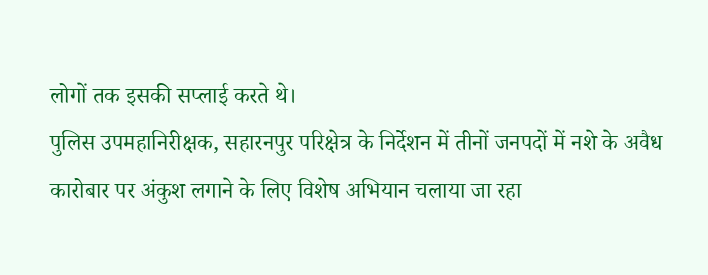लोगों तक इसकी सप्लाई करते थे।
पुलिस उपमहानिरीक्षक, सहारनपुर परिक्षेत्र के निर्देशन में तीनों जनपदों में नशे के अवैध कारोबार पर अंकुश लगाने के लिए विशेष अभियान चलाया जा रहा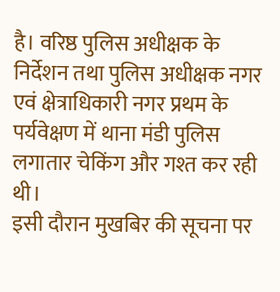है। वरिष्ठ पुलिस अधीक्षक के निर्देशन तथा पुलिस अधीक्षक नगर एवं क्षेत्राधिकारी नगर प्रथम के पर्यवेक्षण में थाना मंडी पुलिस लगातार चेकिंग और गश्त कर रही थी।
इसी दौरान मुखबिर की सूचना पर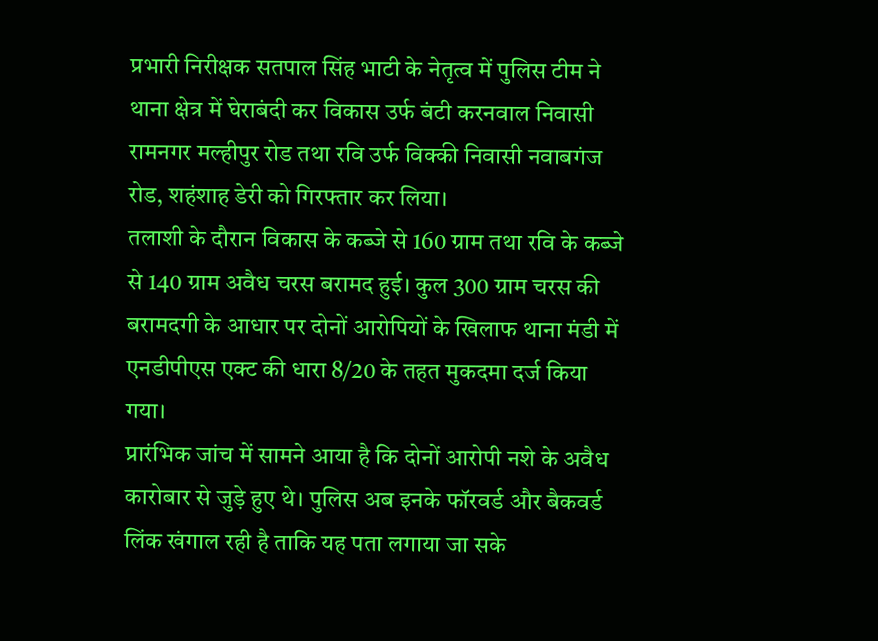प्रभारी निरीक्षक सतपाल सिंह भाटी के नेतृत्व में पुलिस टीम ने थाना क्षेत्र में घेराबंदी कर विकास उर्फ बंटी करनवाल निवासी रामनगर मल्हीपुर रोड तथा रवि उर्फ विक्की निवासी नवाबगंज रोड, शहंशाह डेरी को गिरफ्तार कर लिया।
तलाशी के दौरान विकास के कब्जे से 160 ग्राम तथा रवि के कब्जे से 140 ग्राम अवैध चरस बरामद हुई। कुल 300 ग्राम चरस की बरामदगी के आधार पर दोनों आरोपियों के खिलाफ थाना मंडी में एनडीपीएस एक्ट की धारा 8/20 के तहत मुकदमा दर्ज किया गया।
प्रारंभिक जांच में सामने आया है कि दोनों आरोपी नशे के अवैध कारोबार से जुड़े हुए थे। पुलिस अब इनके फॉरवर्ड और बैकवर्ड लिंक खंगाल रही है ताकि यह पता लगाया जा सके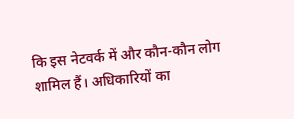कि इस नेटवर्क में और कौन-कौन लोग शामिल हैं। अधिकारियों का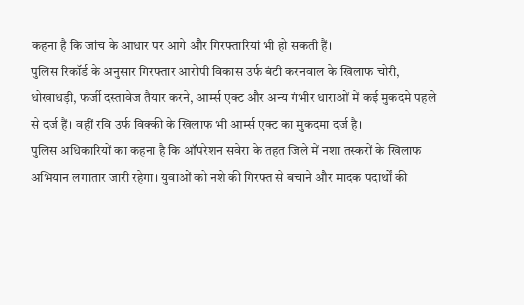कहना है कि जांच के आधार पर आगे और गिरफ्तारियां भी हो सकती हैं।
पुलिस रिकॉर्ड के अनुसार गिरफ्तार आरोपी विकास उर्फ बंटी करनवाल के खिलाफ चोरी, धोखाधड़ी, फर्जी दस्तावेज तैयार करने, आर्म्स एक्ट और अन्य गंभीर धाराओं में कई मुकदमे पहले से दर्ज हैं। वहीं रवि उर्फ विक्की के खिलाफ भी आर्म्स एक्ट का मुकदमा दर्ज है।
पुलिस अधिकारियों का कहना है कि ऑपरेशन सवेरा के तहत जिले में नशा तस्करों के खिलाफ अभियान लगातार जारी रहेगा। युवाओं को नशे की गिरफ्त से बचाने और मादक पदार्थों की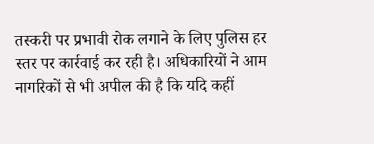तस्करी पर प्रभावी रोक लगाने के लिए पुलिस हर स्तर पर कार्रवाई कर रही है। अधिकारियों ने आम नागरिकों से भी अपील की है कि यदि कहीं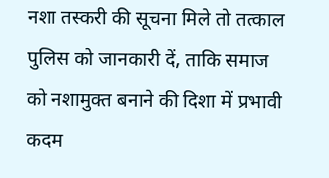नशा तस्करी की सूचना मिले तो तत्काल पुलिस को जानकारी दें, ताकि समाज को नशामुक्त बनाने की दिशा में प्रभावी कदम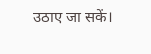उठाए जा सकें।